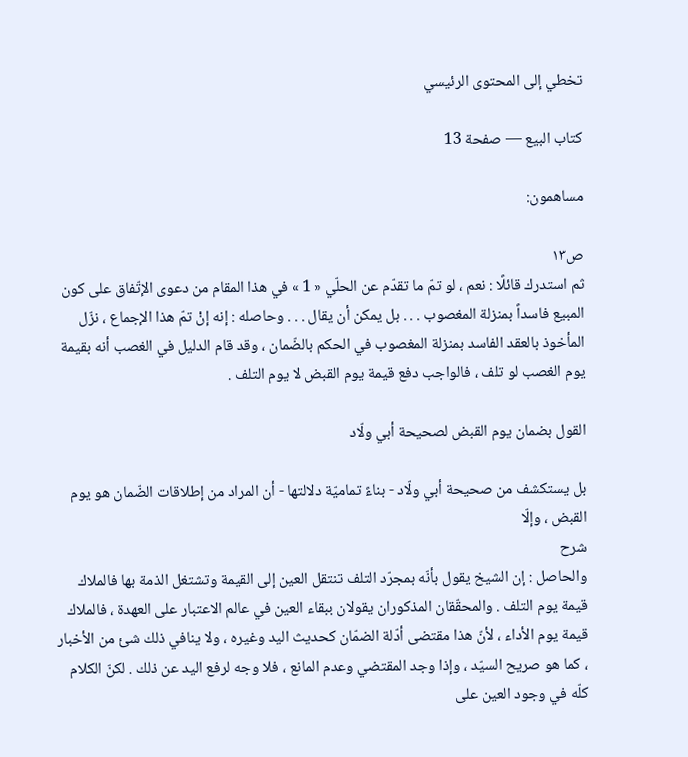تخطي إلى المحتوى الرئيسي

كتاب البيع — صفحة 13

مساهمون:

ص١٣
ثم استدرك قائلًا : نعم ، لو تمّ ما تقدّم عن الحلّي « 1 » في هذا المقام من دعوى الإتّفاق على كون المبيع فاسداً بمنزلة المغصوب . . . بل يمكن أن يقال . . . وحاصله : إنه إنْ تمّ هذا الإجماع ، نزّل المأخوذ بالعقد الفاسد بمنزلة المغصوب في الحكم بالضّمان ، وقد قام الدليل في الغصب أنه بقيمة يوم الغصب لو تلف ، فالواجب دفع قيمة يوم القبض لا يوم التلف .

القول بضمان يوم القبض لصحيحة أبي ولّاد

بل يستكشف من صحيحة أبي ولّاد - بناءً تماميّة دلالتها - أن المراد من إطلاقات الضّمان هو يوم القبض ، وإلّا
شرح
والحاصل : إن الشيخ يقول بأنّه بمجرّد التلف تنتقل العين إلى القيمة وتشتغل الذمة بها فالملاك قيمة يوم التلف . والمحقّقان المذكوران يقولان ببقاء العين في عالم الاعتبار على العهدة ، فالملاك قيمة يوم الأداء ، لأنّ هذا مقتضى أدّلة الضمّان كحديث اليد وغيره ، ولا ينافي ذلك شئ من الأخبار ، كما هو صريح السيّد ، وإذا وجد المقتضي وعدم المانع ، فلا وجه لرفع اليد عن ذلك . لكنّ الكلام كلّه في وجود العين على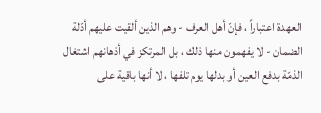العهدة اعتباراً ، فإنّ أهل العرف - وهم الذين ألقيت عليهم أدّلة الضمان - لا يفهمون منها ذلك ، بل المرتكز في أذهانهم اشتغال الذمّة بدفع العين أو بدلها يوم تلفها ، لا أنها باقية على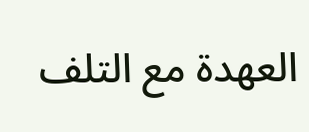العهدة مع التلف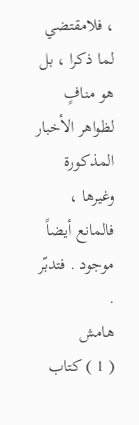، فلامقتضي لما ذكرا ، بل هو منافٍ لظواهر الأخبار المذكورة وغيرها ، فالمانع أيضاً موجود . فتدبّر .
هامش
( 1 ) كتاب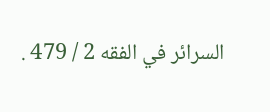السرائر في الفقه 2 / 479 .